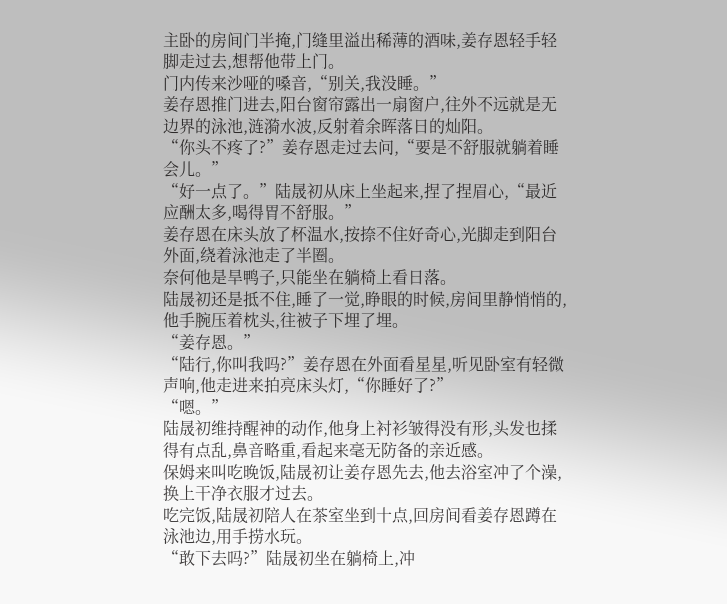主卧的房间门半掩,门缝里溢出稀薄的酒味,姜存恩轻手轻脚走过去,想帮他带上门。
门内传来沙哑的嗓音,“别关,我没睡。”
姜存恩推门进去,阳台窗帘露出一扇窗户,往外不远就是无边界的泳池,涟漪水波,反射着余晖落日的灿阳。
“你头不疼了?”姜存恩走过去问,“要是不舒服就躺着睡会儿。”
“好一点了。”陆晟初从床上坐起来,捏了捏眉心,“最近应酬太多,喝得胃不舒服。”
姜存恩在床头放了杯温水,按捺不住好奇心,光脚走到阳台外面,绕着泳池走了半圈。
奈何他是旱鸭子,只能坐在躺椅上看日落。
陆晟初还是抵不住,睡了一觉,睁眼的时候,房间里静悄悄的,他手腕压着枕头,往被子下埋了埋。
“姜存恩。”
“陆行,你叫我吗?”姜存恩在外面看星星,听见卧室有轻微声响,他走进来拍亮床头灯,“你睡好了?”
“嗯。”
陆晟初维持醒神的动作,他身上衬衫皱得没有形,头发也揉得有点乱,鼻音略重,看起来毫无防备的亲近感。
保姆来叫吃晚饭,陆晟初让姜存恩先去,他去浴室冲了个澡,换上干净衣服才过去。
吃完饭,陆晟初陪人在茶室坐到十点,回房间看姜存恩蹲在泳池边,用手捞水玩。
“敢下去吗?”陆晟初坐在躺椅上,冲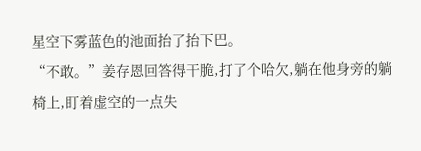星空下雾蓝色的池面抬了抬下巴。
“不敢。”姜存恩回答得干脆,打了个哈欠,躺在他身旁的躺椅上,盯着虚空的一点失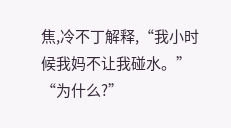焦,冷不丁解释,“我小时候我妈不让我碰水。”
“为什么?”